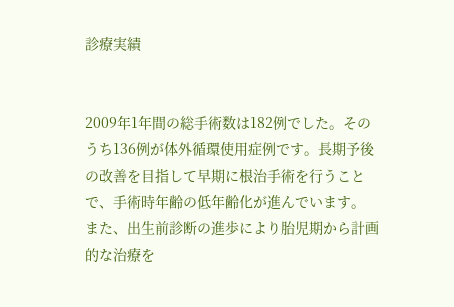診療実績


2009年1年間の総手術数は182例でした。そのうち136例が体外循環使用症例です。長期予後の改善を目指して早期に根治手術を行うことで、手術時年齢の低年齢化が進んでいます。
また、出生前診断の進歩により胎児期から計画的な治療を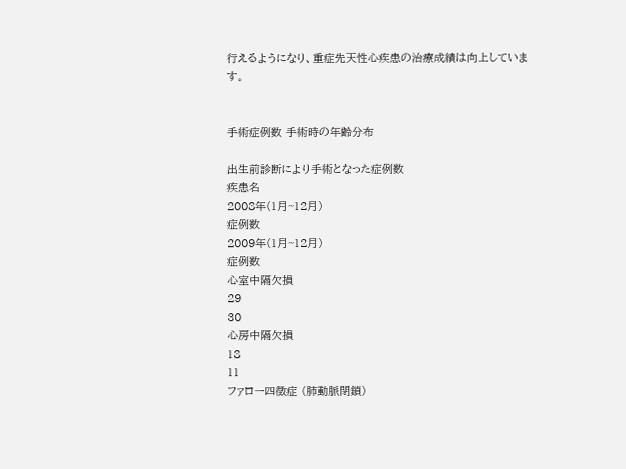行えるようになり、重症先天性心疾患の治療成績は向上しています。


手術症例数 手術時の年齢分布

出生前診断により手術となった症例数
疾患名
2008年(1月~12月)
症例数
2009年(1月~12月)
症例数
心室中隔欠損
29
30
心房中隔欠損
18
11
ファロー四徴症 (肺動脈閉鎖)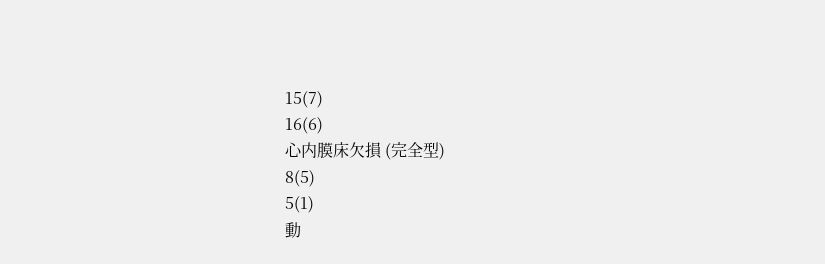15(7)
16(6)
心内膜床欠損 (完全型)
8(5)
5(1)
動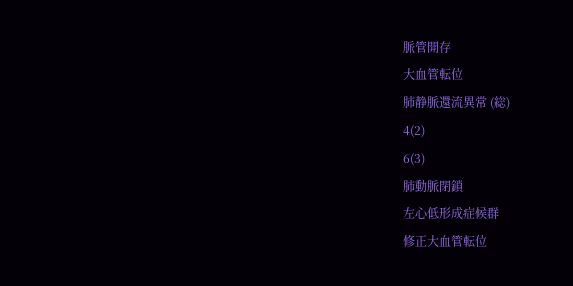脈管開存
大血管転位
肺静脈還流異常 (総)
4(2)
6(3)
肺動脈閉鎖
左心低形成症候群
修正大血管転位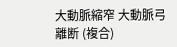大動脈縮窄 大動脈弓離断 (複合)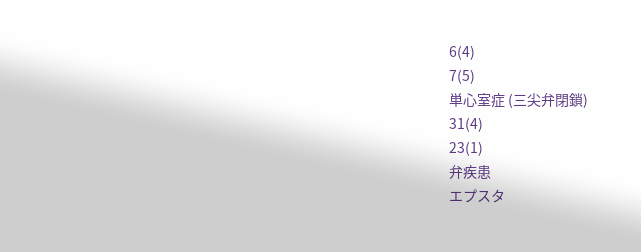6(4)
7(5)
単心室症 (三尖弁閉鎖)
31(4)
23(1)
弁疾患
エプスタ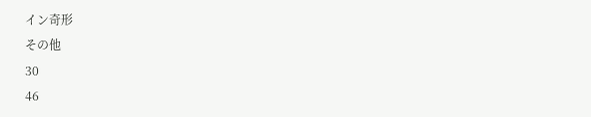イン奇形
その他
30
46